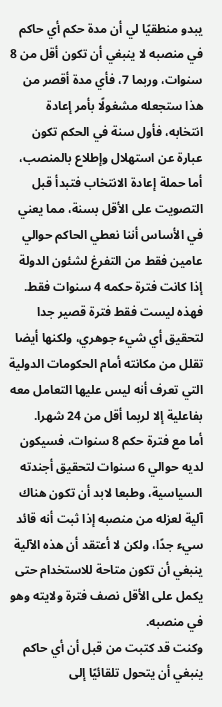يبدو منطقيًا لي أن مدة حكم أي حاكم في منصبه لا ينبغي أن تكون أقل من 8 سنوات، وربما 7، فأي مدة أقصر من هذا ستجعله مشغولًا بأمر إعادة انتخابه، فأول سنة في الحكم تكون عبارة عن استهلال وإطلاع بالمنصب، أما حملة إعادة الانتخاب فتبدأ قبل التصويت على الأقل بسنة، مما يعني في الأساس أننا نعطي الحاكم حوالي عامين فقط من التفرغ لشئون الدولة إذا كانت فترة حكمه 4 سنوات فقط. فهذه ليست فقط فترة قصير جدا لتحقيق أي شيء جوهري، ولكنها أيضا تقلل من مكانته أمام الحكومات الدولية التي تعرف أنه ليس عليها التعامل معه بفاعلية إلا لربما أقل من 24 شهرا.
أما مع فترة حكم 8 سنوات، فسيكون لديه حوالي 6 سنوات لتحقيق أجندته السياسية، وطبعا لابد أن تكون هناك آلية لعزله من منصبه إذا ثبت أنه قائد سيء جدًا، ولكن لا أعتقد أن هذه الآلية ينبغي أن تكون متاحة للاستخدام حتى يكمل على الأقل نصف فترة ولايته وهو في منصبه.
وكنت قد كتبت من قبل أن أي حاكم ينبغي أن يتحول تلقائيًا إلى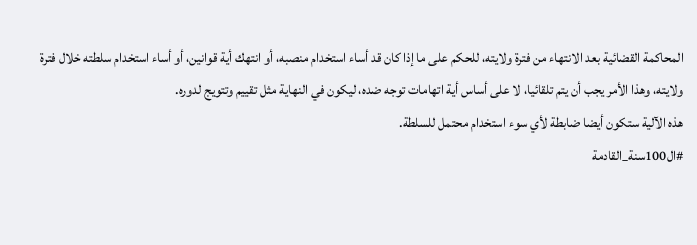المحاكمة القضائية بعد الانتهاء من فترة ولايته، للحكم على ما إذا كان قد أساء استخدام منصبه، أو انتهك أية قوانين، أو أساء استخدام سلطته خلال فترة ولايته، وهذا الأمر يجب أن يتم تلقائيا، لا على أساس أية اتهامات توجه ضده، ليكون في النهاية مثل تقييم وتتويج لدوره.
هذه الآلية ستكون أيضا ضابطة لأي سوء استخدام محتمل للسلطة.
#ال100سنة_القادمة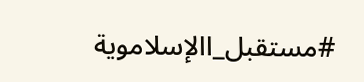#مستقبل_االإسلاموية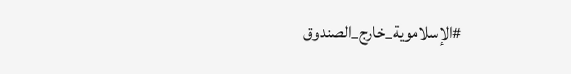#الإسلاموية_خارج_الصندوق